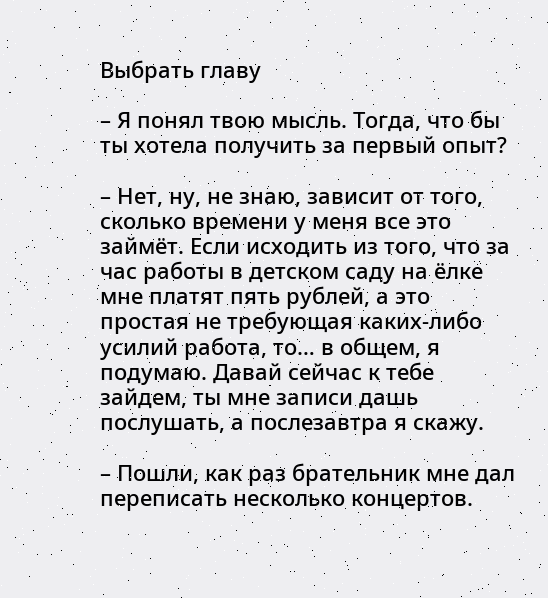Выбрать главу

– Я понял твою мысль. Тогда, что бы ты хотела получить за первый опыт?

– Нет, ну, не знаю, зависит от того, сколько времени у меня все это займёт. Если исходить из того, что за час работы в детском саду на ёлке мне платят пять рублей, а это простая не требующая каких-либо усилий работа, то… в общем, я подумаю. Давай сейчас к тебе зайдем, ты мне записи дашь послушать, а послезавтра я скажу.

– Пошли, как раз брательник мне дал переписать несколько концертов.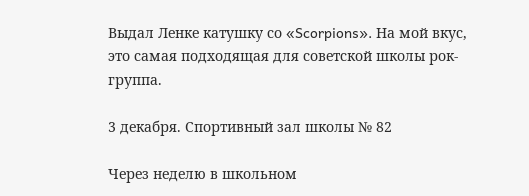Выдал Ленке катушку со «Scorpions». На мой вкус, это самая подходящая для советской школы рок-группа.

3 декабря. Спортивный зал школы № 82

Через неделю в школьном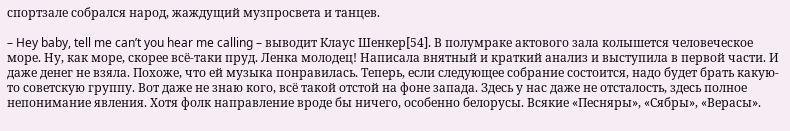спортзале собрался народ, жаждущий музпросвета и танцев.

– Hey baby, tell me can’t you hear me calling – выводит Клаус Шенкер[54]. В полумраке актового зала колышется человеческое море. Ну, как море, скорее всё-таки пруд. Ленка молодец! Написала внятный и краткий анализ и выступила в первой части. И даже денег не взяла. Похоже, что ей музыка понравилась. Теперь, если следующее собрание состоится, надо будет брать какую-то советскую группу. Вот даже не знаю кого, всё такой отстой на фоне запада. Здесь у нас даже не отсталость, здесь полное непонимание явления. Хотя фолк направление вроде бы ничего, особенно белорусы. Всякие «Песняры», «Сябры», «Верасы».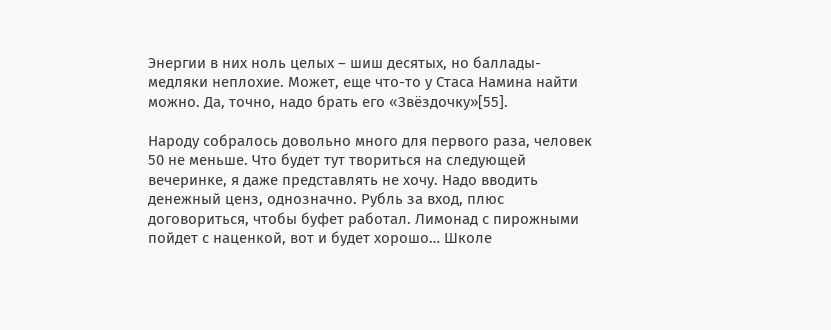Энергии в них ноль целых – шиш десятых, но баллады-медляки неплохие. Может, еще что-то у Стаса Намина найти можно. Да, точно, надо брать его «Звёздочку»[55].

Народу собралось довольно много для первого раза, человек 50 не меньше. Что будет тут твориться на следующей вечеринке, я даже представлять не хочу. Надо вводить денежный ценз, однозначно. Рубль за вход, плюс договориться, чтобы буфет работал. Лимонад с пирожными пойдет с наценкой, вот и будет хорошо… Школе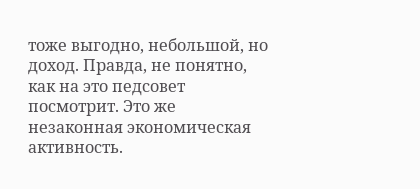тоже выгодно, небольшой, но доход. Правда, не понятно, как на это педсовет посмотрит. Это же незаконная экономическая активность.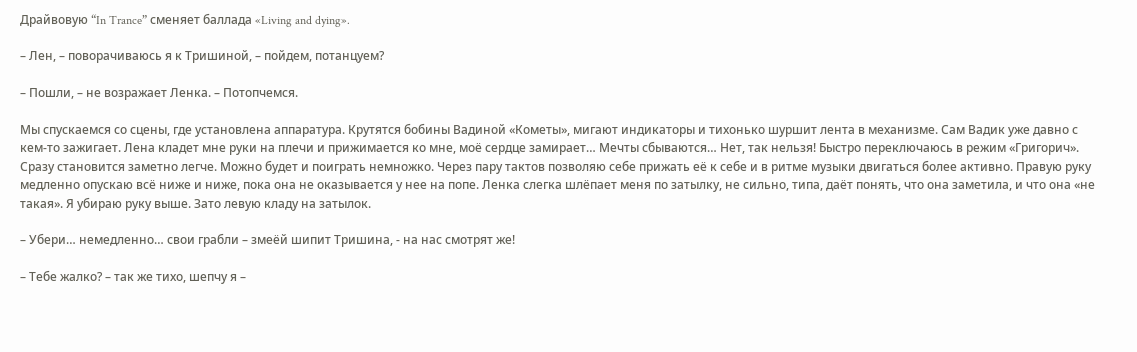Драйвовую “In Trance” сменяет баллада «Living and dying».

– Лен, – поворачиваюсь я к Тришиной, – пойдем, потанцуем?

– Пошли, – не возражает Ленка. – Потопчемся.

Мы спускаемся со сцены, где установлена аппаратура. Крутятся бобины Вадиной «Кометы», мигают индикаторы и тихонько шуршит лента в механизме. Сам Вадик уже давно с кем-то зажигает. Лена кладет мне руки на плечи и прижимается ко мне, моё сердце замирает… Мечты сбываются… Нет, так нельзя! Быстро переключаюсь в режим «Григорич». Сразу становится заметно легче. Можно будет и поиграть немножко. Через пару тактов позволяю себе прижать её к себе и в ритме музыки двигаться более активно. Правую руку медленно опускаю всё ниже и ниже, пока она не оказывается у нее на попе. Ленка слегка шлёпает меня по затылку, не сильно, типа, даёт понять, что она заметила, и что она «не такая». Я убираю руку выше. Зато левую кладу на затылок.

– Убери… немедленно… свои грабли – змеёй шипит Тришина, - на нас смотрят же!

– Тебе жалко? – так же тихо, шепчу я –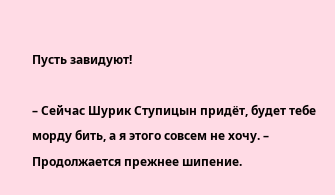Пусть завидуют!

– Сейчас Шурик Ступицын придёт, будет тебе морду бить, а я этого совсем не хочу. – Продолжается прежнее шипение.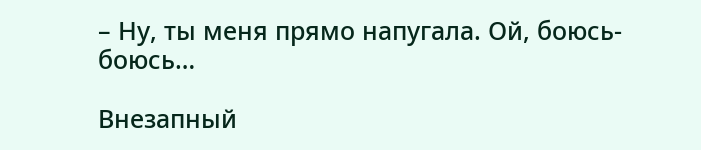– Ну, ты меня прямо напугала. Ой, боюсь-боюсь…

Внезапный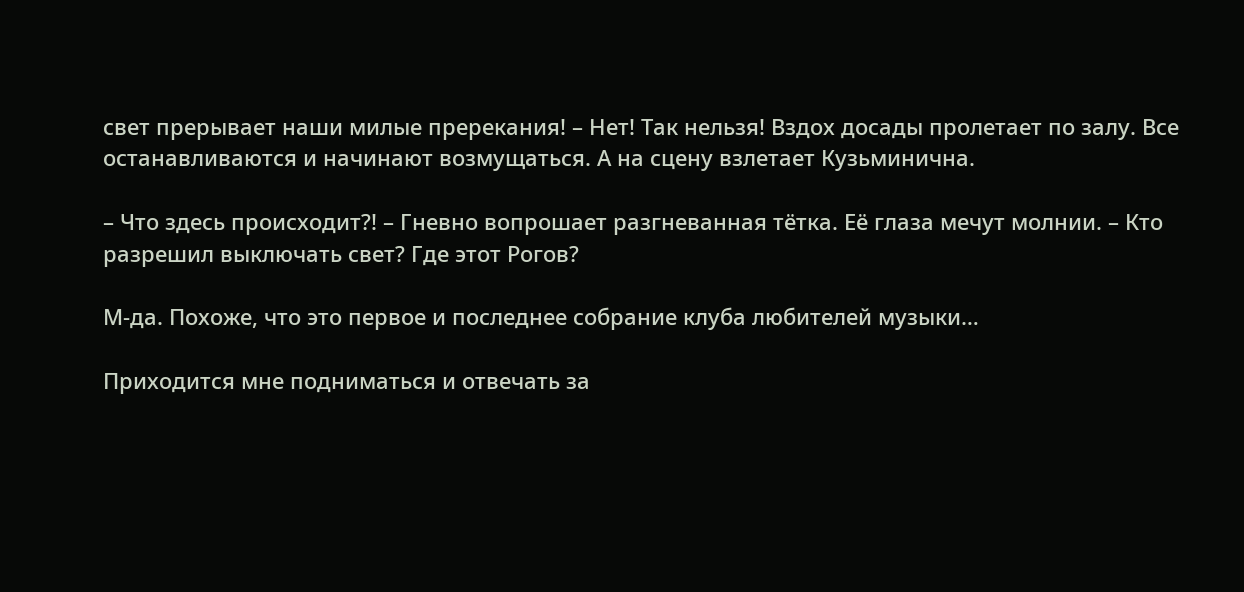свет прерывает наши милые пререкания! – Нет! Так нельзя! Вздох досады пролетает по залу. Все останавливаются и начинают возмущаться. А на сцену взлетает Кузьминична.

– Что здесь происходит?! – Гневно вопрошает разгневанная тётка. Её глаза мечут молнии. – Кто разрешил выключать свет? Где этот Рогов?

М-да. Похоже, что это первое и последнее собрание клуба любителей музыки…

Приходится мне подниматься и отвечать за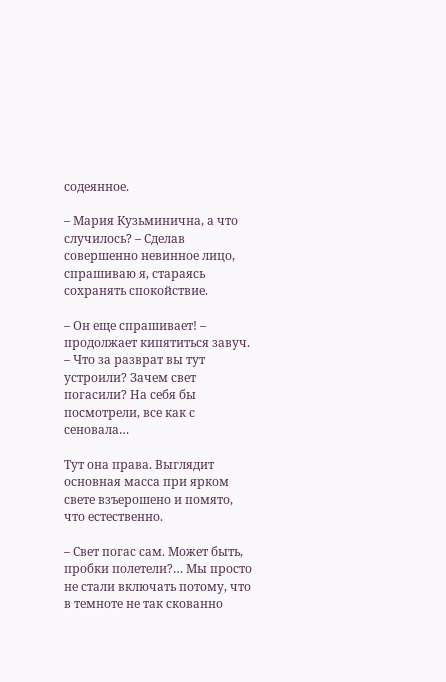содеянное.

– Мария Кузьминична, а что случилось? – Сделав совершенно невинное лицо, спрашиваю я, стараясь сохранять спокойствие.

– Он еще спрашивает! – продолжает кипятиться завуч. – Что за разврат вы тут устроили? Зачем свет погасили? На себя бы посмотрели, все как с сеновала…

Тут она права. Выглядит основная масса при ярком свете взъерошено и помято, что естественно.

– Свет погас сам. Может быть, пробки полетели?… Мы просто не стали включать потому, что в темноте не так скованно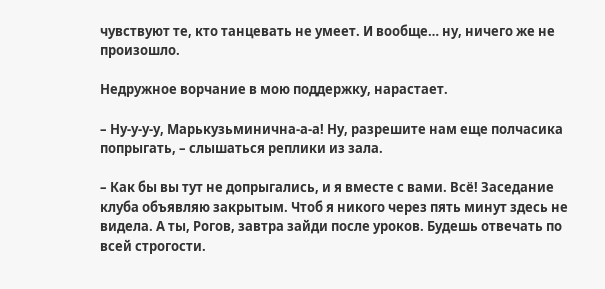чувствуют те, кто танцевать не умеет. И вообще… ну, ничего же не произошло.

Недружное ворчание в мою поддержку, нарастает.

– Ну-у-у-у, Марькузьминична-а-а! Ну, разрешите нам еще полчасика попрыгать, – слышаться реплики из зала.

– Как бы вы тут не допрыгались, и я вместе с вами. Всё! Заседание клуба объявляю закрытым. Чтоб я никого через пять минут здесь не видела. А ты, Рогов, завтра зайди после уроков. Будешь отвечать по всей строгости.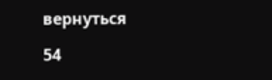вернуться

54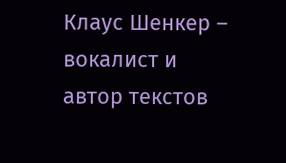Клаус Шенкер – вокалист и автор текстов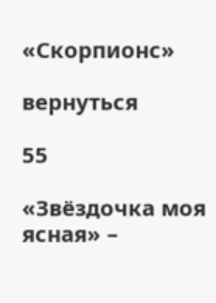«Скорпионс»

вернуться

55

«Звёздочка моя ясная» –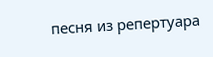песня из репертуара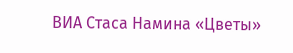ВИА Стаса Намина «Цветы»